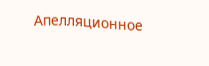Апелляционное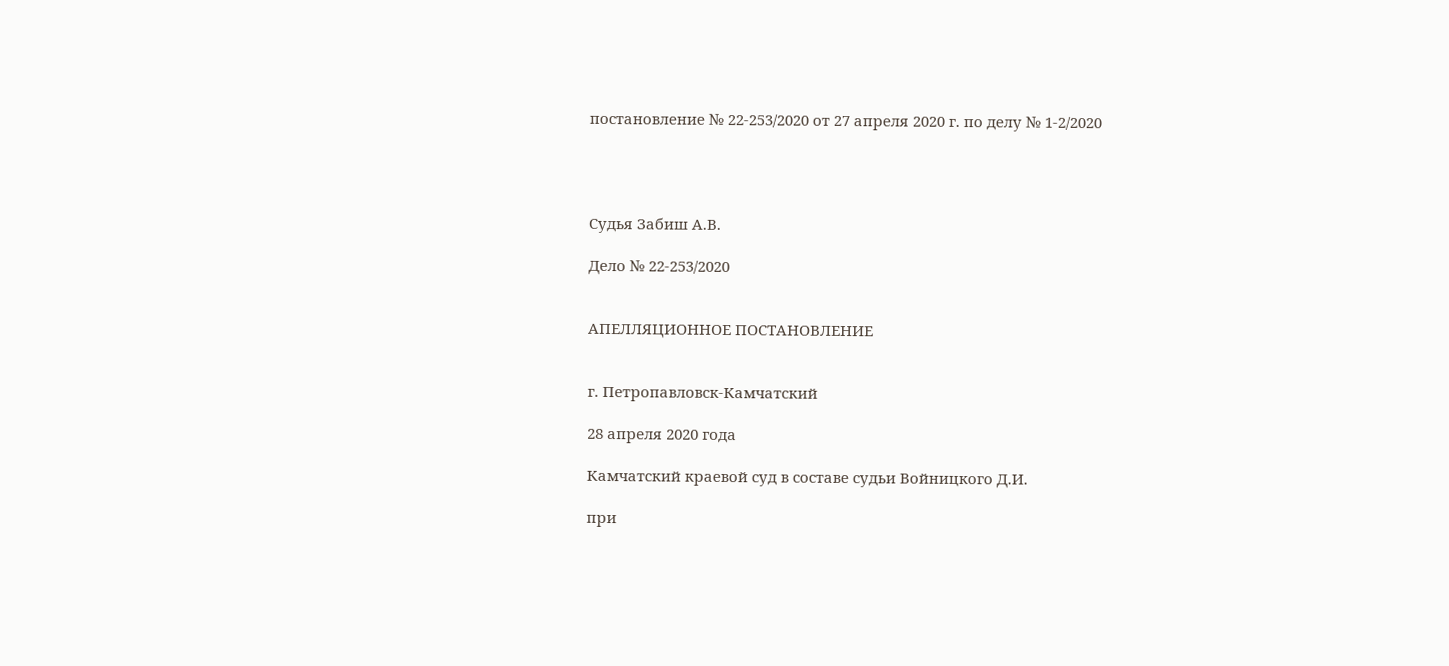постановление № 22-253/2020 от 27 апреля 2020 г. по делу № 1-2/2020




Судья Забиш А.В.

Дело № 22-253/2020


АПЕЛЛЯЦИОННОЕ ПОСТАНОВЛЕНИЕ


г. Петропавловск-Камчатский

28 апреля 2020 года

Камчатский краевой суд в составе судьи Войницкого Д.И.

при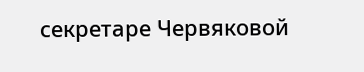секретаре Червяковой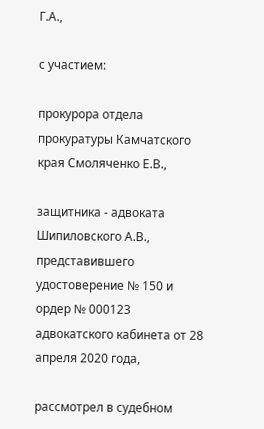Г.А.,

с участием:

прокурора отдела прокуратуры Камчатского края Смоляченко Е.В.,

защитника - адвоката Шипиловского А.В., представившего удостоверение № 150 и ордер № 000123 адвокатского кабинета от 28 апреля 2020 года,

рассмотрел в судебном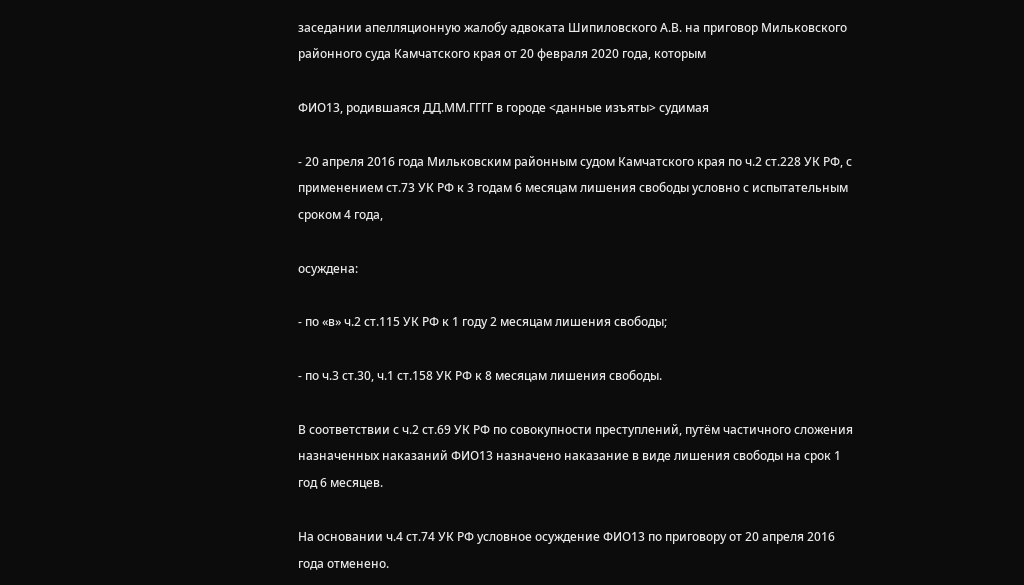заседании апелляционную жалобу адвоката Шипиловского А.В. на приговор Мильковского районного суда Камчатского края от 20 февраля 2020 года, которым

ФИО13, родившаяся ДД.ММ.ГГГГ в городе <данные изъяты> судимая

- 20 апреля 2016 года Мильковским районным судом Камчатского края по ч.2 ст.228 УК РФ, с применением ст.73 УК РФ к 3 годам 6 месяцам лишения свободы условно с испытательным сроком 4 года,

осуждена:

- по «в» ч.2 ст.115 УК РФ к 1 году 2 месяцам лишения свободы;

- по ч.3 ст.30, ч.1 ст.158 УК РФ к 8 месяцам лишения свободы.

В соответствии с ч.2 ст.69 УК РФ по совокупности преступлений, путём частичного сложения назначенных наказаний ФИО13 назначено наказание в виде лишения свободы на срок 1 год 6 месяцев.

На основании ч.4 ст.74 УК РФ условное осуждение ФИО13 по приговору от 20 апреля 2016 года отменено.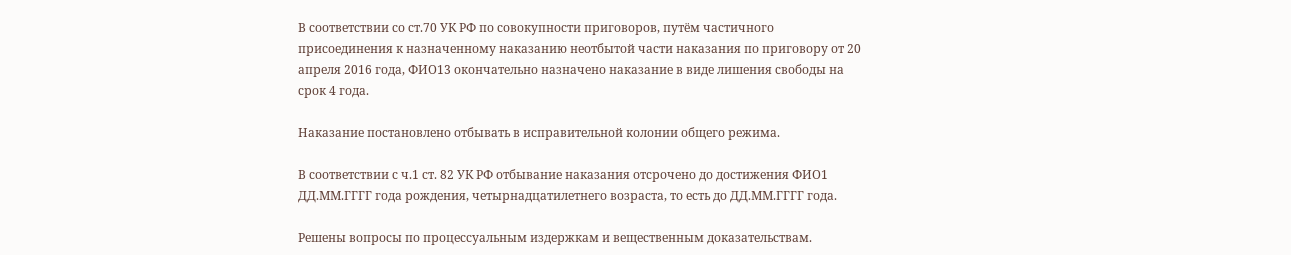В соответствии со ст.70 УК РФ по совокупности приговоров, путём частичного присоединения к назначенному наказанию неотбытой части наказания по приговору от 20 апреля 2016 года, ФИО13 окончательно назначено наказание в виде лишения свободы на срок 4 года.

Наказание постановлено отбывать в исправительной колонии общего режима.

В соответствии с ч.1 ст. 82 УК РФ отбывание наказания отсрочено до достижения ФИО1 ДД.ММ.ГГГГ года рождения, четырнадцатилетнего возраста, то есть до ДД.ММ.ГГГГ года.

Решены вопросы по процессуальным издержкам и вещественным доказательствам.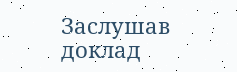Заслушав доклад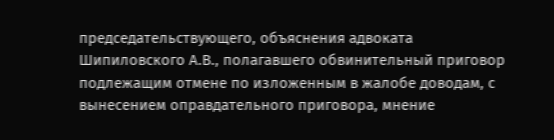председательствующего, объяснения адвоката Шипиловского А.В., полагавшего обвинительный приговор подлежащим отмене по изложенным в жалобе доводам, с вынесением оправдательного приговора, мнение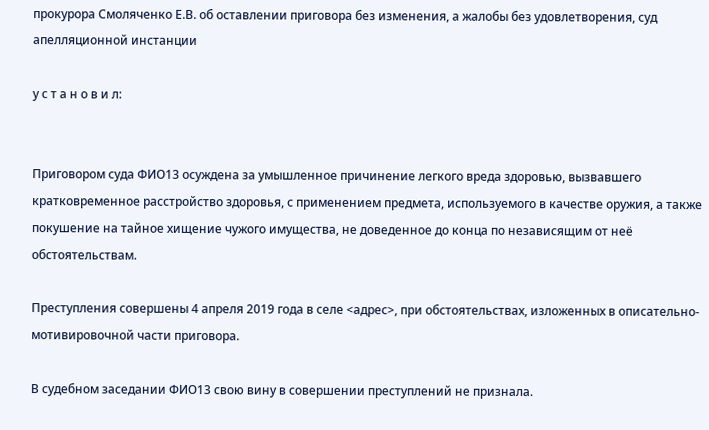прокурора Смоляченко Е.В. об оставлении приговора без изменения, а жалобы без удовлетворения, суд апелляционной инстанции

у с т а н о в и л:


Приговором суда ФИО13 осуждена за умышленное причинение легкого вреда здоровью, вызвавшего кратковременное расстройство здоровья, с применением предмета, используемого в качестве оружия, а также покушение на тайное хищение чужого имущества, не доведенное до конца по независящим от неё обстоятельствам.

Преступления совершены 4 апреля 2019 года в селе <адрес>, при обстоятельствах, изложенных в описательно-мотивировочной части приговора.

В судебном заседании ФИО13 свою вину в совершении преступлений не признала.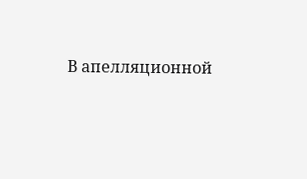В апелляционной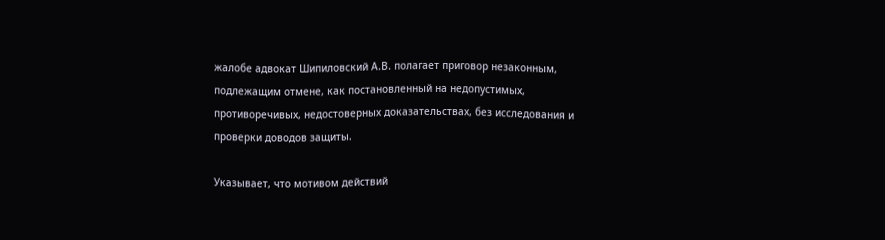жалобе адвокат Шипиловский А.В. полагает приговор незаконным, подлежащим отмене, как постановленный на недопустимых, противоречивых, недостоверных доказательствах, без исследования и проверки доводов защиты.

Указывает, что мотивом действий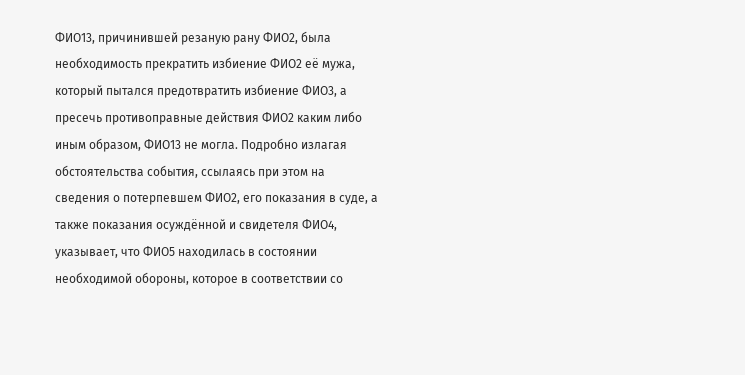ФИО13, причинившей резаную рану ФИО2, была необходимость прекратить избиение ФИО2 её мужа, который пытался предотвратить избиение ФИО3, а пресечь противоправные действия ФИО2 каким либо иным образом, ФИО13 не могла. Подробно излагая обстоятельства события, ссылаясь при этом на сведения о потерпевшем ФИО2, его показания в суде, а также показания осуждённой и свидетеля ФИО4, указывает, что ФИО5 находилась в состоянии необходимой обороны, которое в соответствии со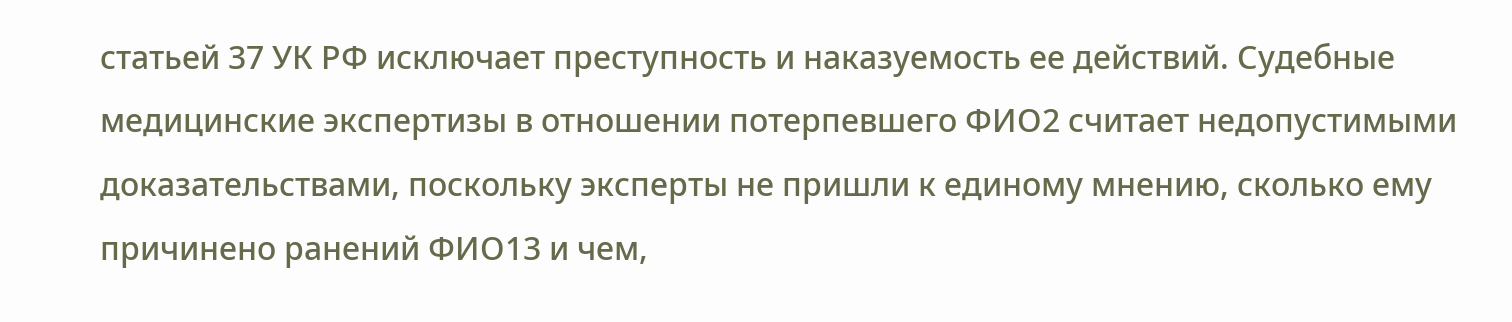статьей 37 УК РФ исключает преступность и наказуемость ее действий. Судебные медицинские экспертизы в отношении потерпевшего ФИО2 считает недопустимыми доказательствами, поскольку эксперты не пришли к единому мнению, сколько ему причинено ранений ФИО13 и чем,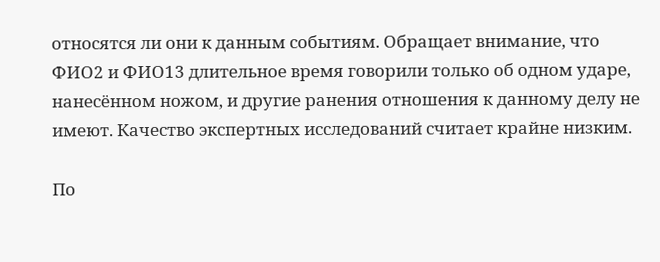относятся ли они к данным событиям. Обращает внимание, что ФИО2 и ФИО13 длительное время говорили только об одном ударе, нанесённом ножом, и другие ранения отношения к данному делу не имеют. Качество экспертных исследований считает крайне низким.

По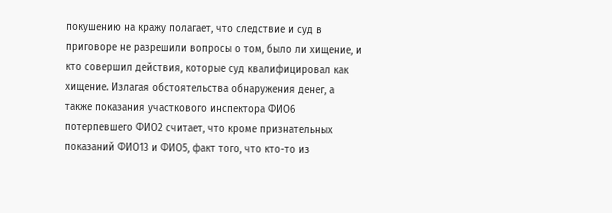покушению на кражу полагает, что следствие и суд в приговоре не разрешили вопросы о том, было ли хищение, и кто совершил действия, которые суд квалифицировал как хищение. Излагая обстоятельства обнаружения денег, а также показания участкового инспектора ФИО6 потерпевшего ФИО2 считает, что кроме признательных показаний ФИО13 и ФИО5, факт того, что кто-то из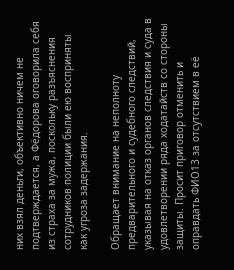них взял деньги, объективно ничем не подтверждается, а Фёдорова оговорила себя из страха за мужа, поскольку разъяснения сотрудников полиции были ею восприняты как угроза задержания.

Обращает внимание на неполноту предварительного и судебного следствий, указывая на отказ органов следствия и суда в удовлетворении ряда ходатайств со стороны защиты. Просит приговор отменить и оправдать ФИО13 за отсутствием в её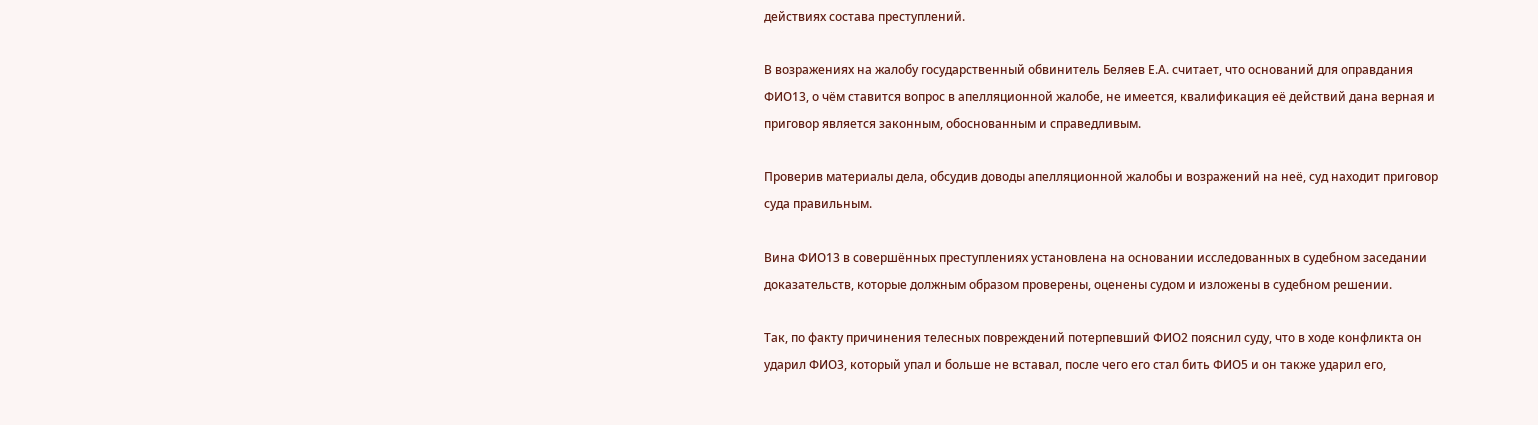действиях состава преступлений.

В возражениях на жалобу государственный обвинитель Беляев Е.А. считает, что оснований для оправдания ФИО13, о чём ставится вопрос в апелляционной жалобе, не имеется, квалификация её действий дана верная и приговор является законным, обоснованным и справедливым.

Проверив материалы дела, обсудив доводы апелляционной жалобы и возражений на неё, суд находит приговор суда правильным.

Вина ФИО13 в совершённых преступлениях установлена на основании исследованных в судебном заседании доказательств, которые должным образом проверены, оценены судом и изложены в судебном решении.

Так, по факту причинения телесных повреждений потерпевший ФИО2 пояснил суду, что в ходе конфликта он ударил ФИО3, который упал и больше не вставал, после чего его стал бить ФИО5 и он также ударил его,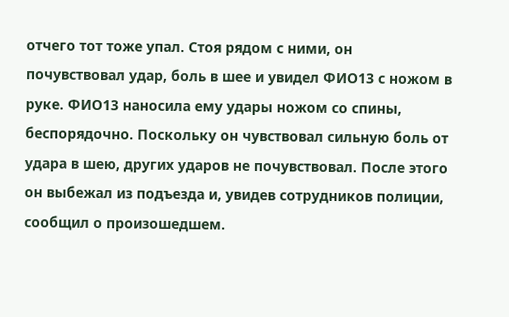отчего тот тоже упал. Стоя рядом с ними, он почувствовал удар, боль в шее и увидел ФИО13 с ножом в руке. ФИО13 наносила ему удары ножом со спины, беспорядочно. Поскольку он чувствовал сильную боль от удара в шею, других ударов не почувствовал. После этого он выбежал из подъезда и, увидев сотрудников полиции, сообщил о произошедшем.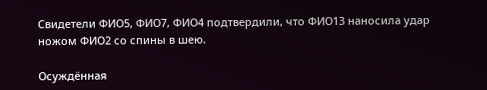Свидетели ФИО5, ФИО7, ФИО4 подтвердили, что ФИО13 наносила удар ножом ФИО2 со спины в шею.

Осуждённая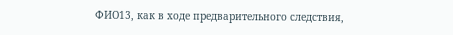ФИО13, как в ходе предварительного следствия,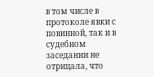в том числе в протоколе явки с повинной, так и в судебном заседании не отрицала, что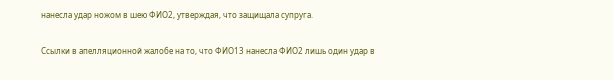нанесла удар ножом в шею ФИО2, утверждая, что защищала супруга.

Ссылки в апелляционной жалобе на то, что ФИО13 нанесла ФИО2 лишь один удар в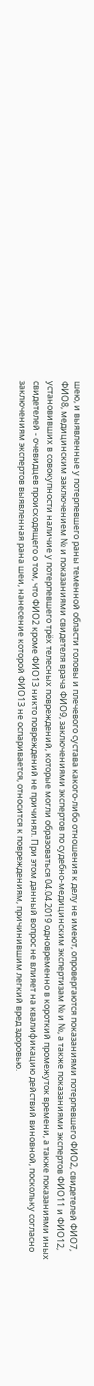шею, и выявленные у потерпевшего раны теменной области головы и плечевого сустава какого-либо отношения к делу не имеют, опровергаются показаниями потерпевшего ФИО2, свидетелей ФИО7, ФИО8, медицинским заключением № и показаниями свидетеля врача ФИО9, заключениями экспертов по судебно-медицинским экспертизам № и №, а также показаниями экспертов ФИО11 и ФИО12, установивших в совокупности наличие у потерпевшего трёх телесных повреждений, которые могли образоваться 04.04.2019 одновременно в короткий промежуток времени, а также показаниями иных свидетелей - очевидцев происходящего о том, что ФИО2 кроме ФИО13 никто повреждений не причинял. При этом данный вопрос не влияет на квалификацию действий виновной, поскольку согласно заключениям экспертов выявленная рана шеи, нанесение которой ФИО13 не оспаривается, относится к повреждениям, причинившим легкий вред здоровью.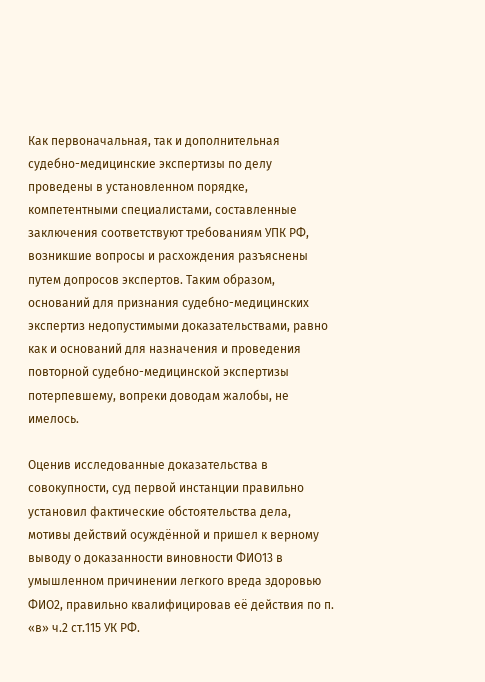Как первоначальная, так и дополнительная судебно-медицинские экспертизы по делу проведены в установленном порядке, компетентными специалистами, составленные заключения соответствуют требованиям УПК РФ, возникшие вопросы и расхождения разъяснены путем допросов экспертов. Таким образом, оснований для признания судебно-медицинских экспертиз недопустимыми доказательствами, равно как и оснований для назначения и проведения повторной судебно-медицинской экспертизы потерпевшему, вопреки доводам жалобы, не имелось.

Оценив исследованные доказательства в совокупности, суд первой инстанции правильно установил фактические обстоятельства дела, мотивы действий осуждённой и пришел к верному выводу о доказанности виновности ФИО13 в умышленном причинении легкого вреда здоровью ФИО2, правильно квалифицировав её действия по п. «в» ч.2 ст.115 УК РФ.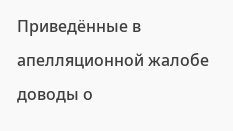Приведённые в апелляционной жалобе доводы о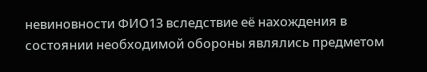невиновности ФИО13 вследствие её нахождения в состоянии необходимой обороны являлись предметом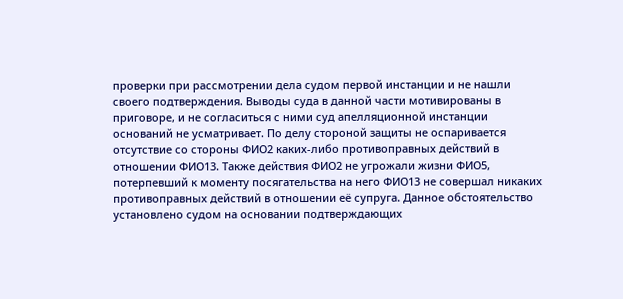проверки при рассмотрении дела судом первой инстанции и не нашли своего подтверждения. Выводы суда в данной части мотивированы в приговоре, и не согласиться с ними суд апелляционной инстанции оснований не усматривает. По делу стороной защиты не оспаривается отсутствие со стороны ФИО2 каких-либо противоправных действий в отношении ФИО13. Также действия ФИО2 не угрожали жизни ФИО5, потерпевший к моменту посягательства на него ФИО13 не совершал никаких противоправных действий в отношении её супруга. Данное обстоятельство установлено судом на основании подтверждающих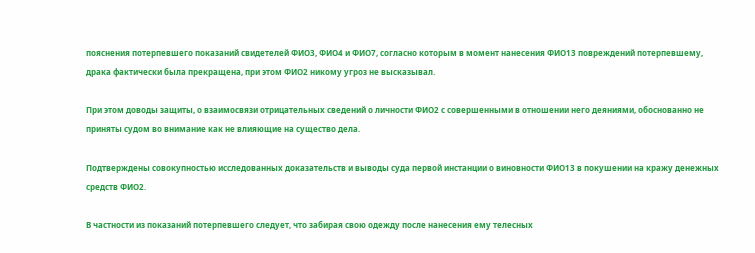пояснения потерпевшего показаний свидетелей ФИО3, ФИО4 и ФИО7, согласно которым в момент нанесения ФИО13 повреждений потерпевшему, драка фактически была прекращена, при этом ФИО2 никому угроз не высказывал.

При этом доводы защиты, о взаимосвязи отрицательных сведений о личности ФИО2 с совершенными в отношении него деяниями, обоснованно не приняты судом во внимание как не влияющие на существо дела.

Подтверждены совокупностью исследованных доказательств и выводы суда первой инстанции о виновности ФИО13 в покушении на кражу денежных средств ФИО2.

В частности из показаний потерпевшего следует, что забирая свою одежду после нанесения ему телесных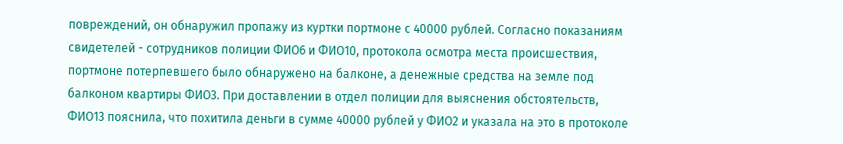повреждений, он обнаружил пропажу из куртки портмоне с 40000 рублей. Согласно показаниям свидетелей - сотрудников полиции ФИО6 и ФИО10, протокола осмотра места происшествия, портмоне потерпевшего было обнаружено на балконе, а денежные средства на земле под балконом квартиры ФИО3. При доставлении в отдел полиции для выяснения обстоятельств, ФИО13 пояснила, что похитила деньги в сумме 40000 рублей у ФИО2 и указала на это в протоколе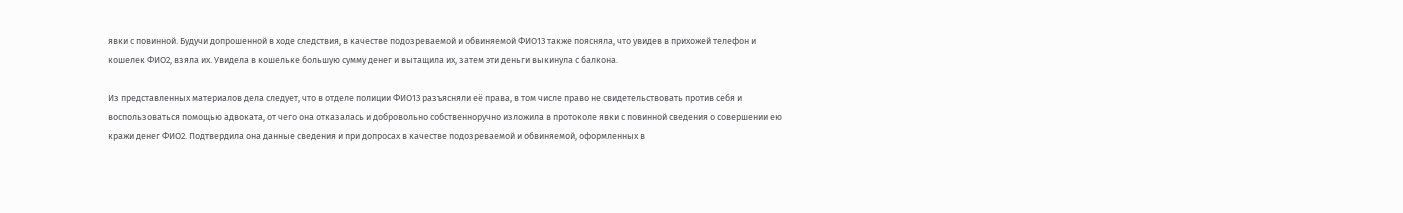явки с повинной. Будучи допрошенной в ходе следствия, в качестве подозреваемой и обвиняемой ФИО13 также поясняла, что увидев в прихожей телефон и кошелек ФИО2, взяла их. Увидела в кошельке большую сумму денег и вытащила их, затем эти деньги выкинула с балкона.

Из представленных материалов дела следует, что в отделе полиции ФИО13 разъясняли её права, в том числе право не свидетельствовать против себя и воспользоваться помощью адвоката, от чего она отказалась и добровольно собственноручно изложила в протоколе явки с повинной сведения о совершении ею кражи денег ФИО2. Подтвердила она данные сведения и при допросах в качестве подозреваемой и обвиняемой, оформленных в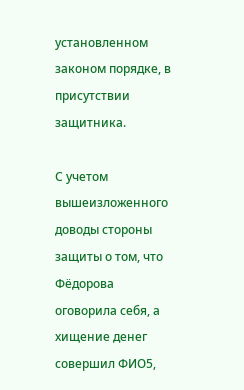установленном законом порядке, в присутствии защитника.

С учетом вышеизложенного доводы стороны защиты о том, что Фёдорова оговорила себя, а хищение денег совершил ФИО5,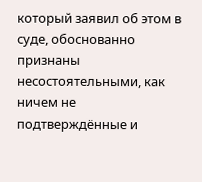который заявил об этом в суде, обоснованно признаны несостоятельными, как ничем не подтверждённые и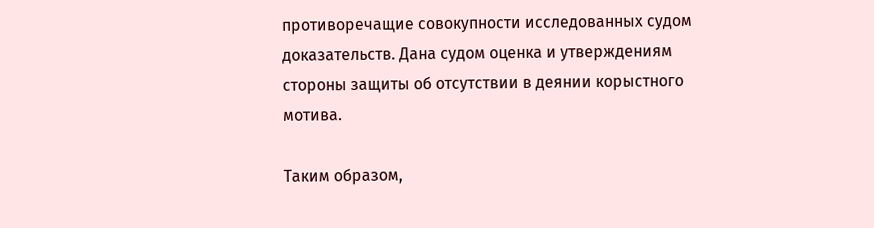противоречащие совокупности исследованных судом доказательств. Дана судом оценка и утверждениям стороны защиты об отсутствии в деянии корыстного мотива.

Таким образом,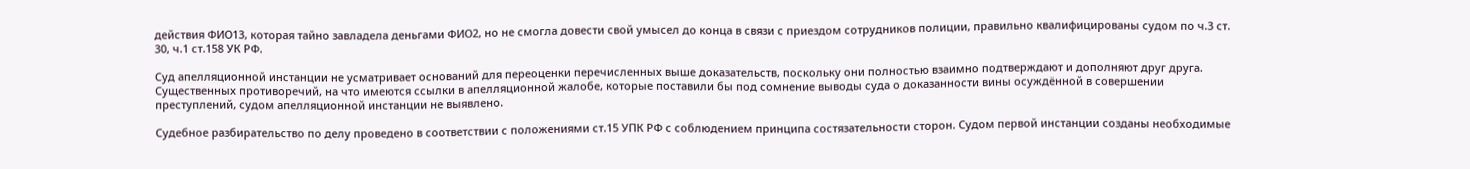действия ФИО13, которая тайно завладела деньгами ФИО2, но не смогла довести свой умысел до конца в связи с приездом сотрудников полиции, правильно квалифицированы судом по ч.3 ст. 30, ч.1 ст.158 УК РФ.

Суд апелляционной инстанции не усматривает оснований для переоценки перечисленных выше доказательств, поскольку они полностью взаимно подтверждают и дополняют друг друга. Существенных противоречий, на что имеются ссылки в апелляционной жалобе, которые поставили бы под сомнение выводы суда о доказанности вины осуждённой в совершении преступлений, судом апелляционной инстанции не выявлено.

Судебное разбирательство по делу проведено в соответствии с положениями ст.15 УПК РФ с соблюдением принципа состязательности сторон. Судом первой инстанции созданы необходимые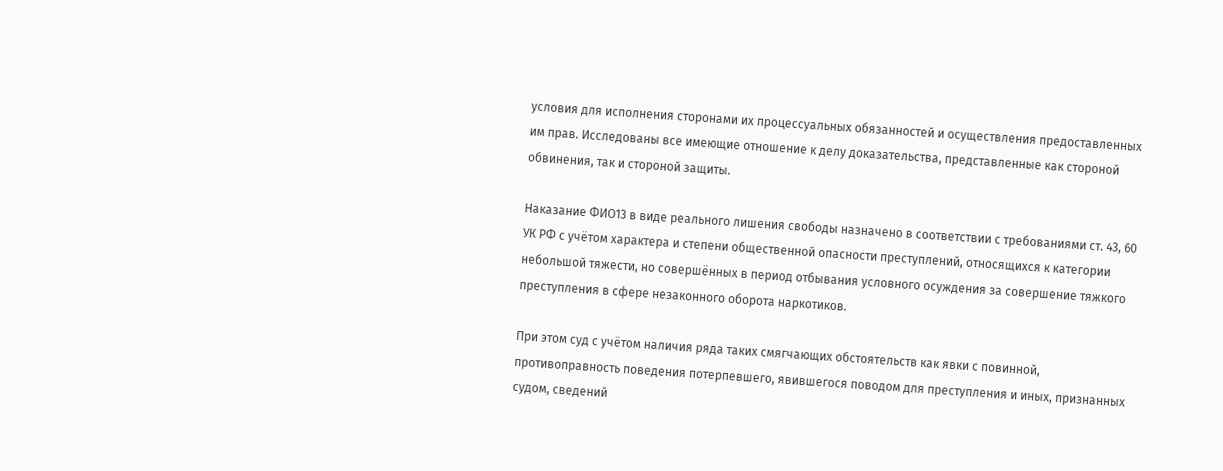условия для исполнения сторонами их процессуальных обязанностей и осуществления предоставленных им прав. Исследованы все имеющие отношение к делу доказательства, представленные как стороной обвинения, так и стороной защиты.

Наказание ФИО13 в виде реального лишения свободы назначено в соответствии с требованиями ст. 43, 60 УК РФ с учётом характера и степени общественной опасности преступлений, относящихся к категории небольшой тяжести, но совершённых в период отбывания условного осуждения за совершение тяжкого преступления в сфере незаконного оборота наркотиков.

При этом суд с учётом наличия ряда таких смягчающих обстоятельств как явки с повинной, противоправность поведения потерпевшего, явившегося поводом для преступления и иных, признанных судом, сведений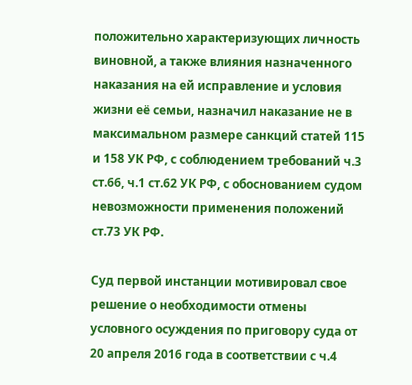положительно характеризующих личность виновной, а также влияния назначенного наказания на ей исправление и условия жизни её семьи, назначил наказание не в максимальном размере санкций статей 115 и 158 УК РФ, с соблюдением требований ч.3 ст.66, ч.1 ст.62 УК РФ, с обоснованием судом невозможности применения положений ст.73 УК РФ.

Суд первой инстанции мотивировал свое решение о необходимости отмены условного осуждения по приговору суда от 20 апреля 2016 года в соответствии с ч.4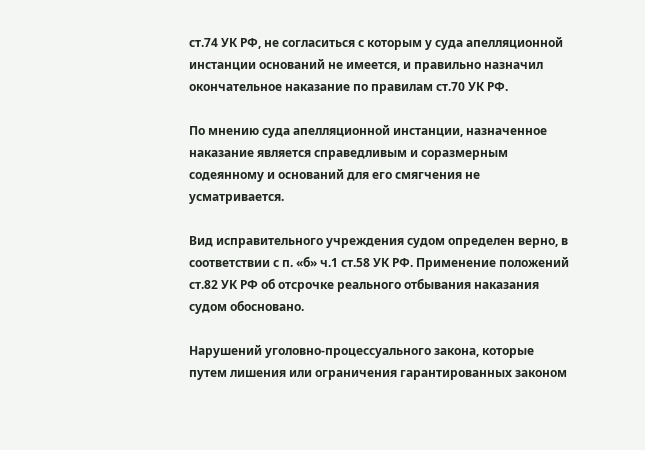ст.74 УК РФ, не согласиться с которым у суда апелляционной инстанции оснований не имеется, и правильно назначил окончательное наказание по правилам ст.70 УК РФ.

По мнению суда апелляционной инстанции, назначенное наказание является справедливым и соразмерным содеянному и оснований для его смягчения не усматривается.

Вид исправительного учреждения судом определен верно, в соответствии с п. «б» ч.1 ст.58 УК РФ. Применение положений ст.82 УК РФ об отсрочке реального отбывания наказания судом обосновано.

Нарушений уголовно-процессуального закона, которые путем лишения или ограничения гарантированных законом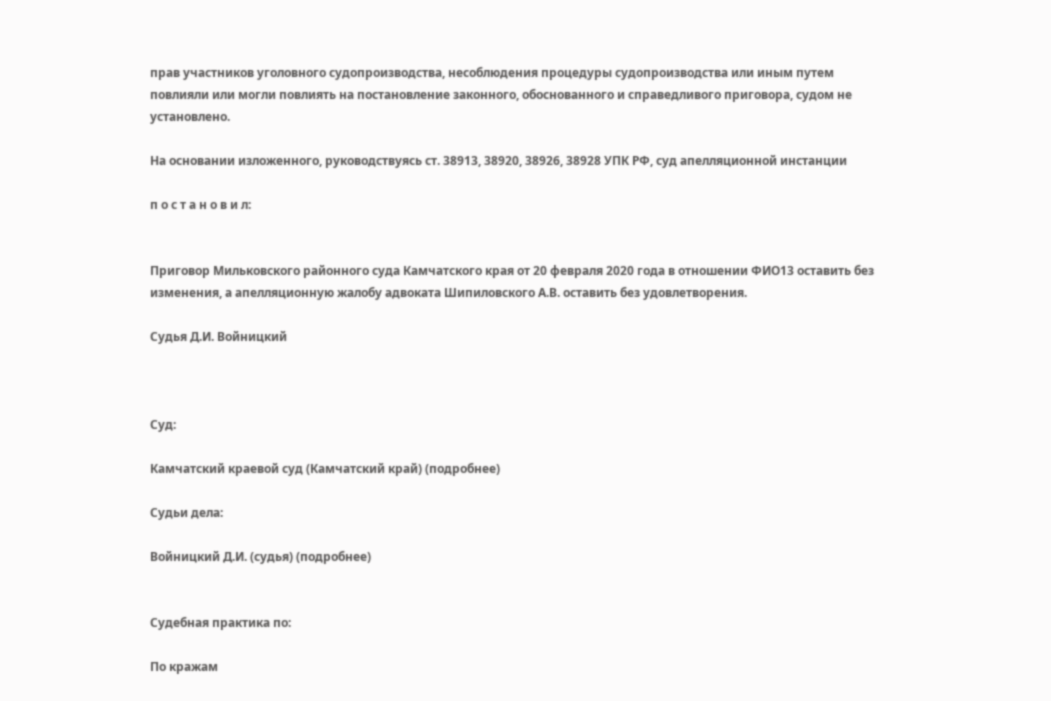прав участников уголовного судопроизводства, несоблюдения процедуры судопроизводства или иным путем повлияли или могли повлиять на постановление законного, обоснованного и справедливого приговора, судом не установлено.

На основании изложенного, руководствуясь ст. 38913, 38920, 38926, 38928 УПК РФ, суд апелляционной инстанции

п о с т а н о в и л:


Приговор Мильковского районного суда Камчатского края от 20 февраля 2020 года в отношении ФИО13 оставить без изменения, а апелляционную жалобу адвоката Шипиловского А.В. оставить без удовлетворения.

Судья Д.И. Войницкий



Суд:

Камчатский краевой суд (Камчатский край) (подробнее)

Судьи дела:

Войницкий Д.И. (судья) (подробнее)


Судебная практика по:

По кражам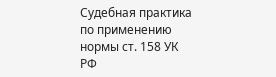Судебная практика по применению нормы ст. 158 УК РФ